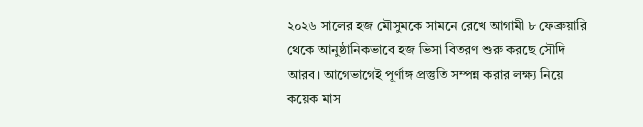২০২৬ সালের হজ মৌসুমকে সামনে রেখে আগামী ৮ ফেব্রুয়ারি থেকে আনুষ্ঠানিকভাবে হজ ভিসা বিতরণ শুরু করছে সৌদি আরব। আগেভাগেই পূর্ণাঙ্গ প্রস্তুতি সম্পন্ন করার লক্ষ্য নিয়ে কয়েক মাস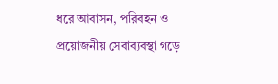ধরে আবাসন, পরিবহন ও প্রয়োজনীয় সেবাব্যবস্থা গড়ে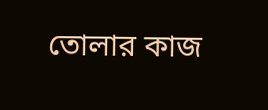তোলার কাজ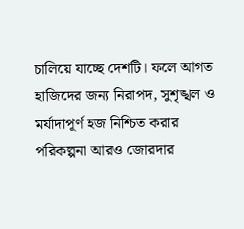চালিয়ে যাচ্ছে দেশটি। ফলে আগত হাজিদের জন্য নিরাপদ, সুশৃঙ্খল ও মর্যাদাপূর্ণ হজ নিশ্চিত করার পরিকল্পনা আরও জোরদার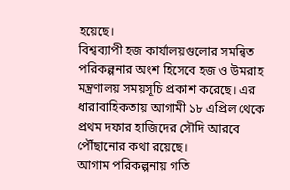হয়েছে।
বিশ্বব্যাপী হজ কার্যালয়গুলোর সমন্বিত পরিকল্পনার অংশ হিসেবে হজ ও উমরাহ মন্ত্রণালয় সময়সূচি প্রকাশ করেছে। এর ধারাবাহিকতায় আগামী ১৮ এপ্রিল থেকে প্রথম দফার হাজিদের সৌদি আরবে পৌঁছানোর কথা রয়েছে।
আগাম পরিকল্পনায় গতি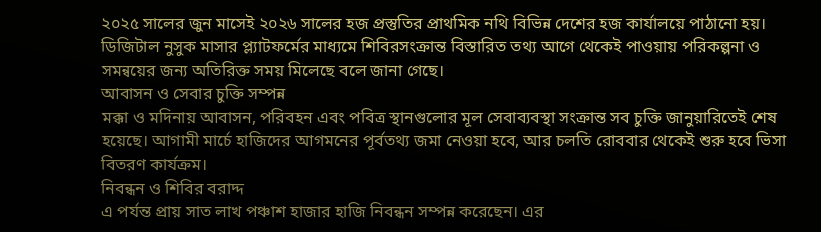২০২৫ সালের জুন মাসেই ২০২৬ সালের হজ প্রস্তুতির প্রাথমিক নথি বিভিন্ন দেশের হজ কার্যালয়ে পাঠানো হয়। ডিজিটাল নুসুক মাসার প্ল্যাটফর্মের মাধ্যমে শিবিরসংক্রান্ত বিস্তারিত তথ্য আগে থেকেই পাওয়ায় পরিকল্পনা ও সমন্বয়ের জন্য অতিরিক্ত সময় মিলেছে বলে জানা গেছে।
আবাসন ও সেবার চুক্তি সম্পন্ন
মক্কা ও মদিনায় আবাসন, পরিবহন এবং পবিত্র স্থানগুলোর মূল সেবাব্যবস্থা সংক্রান্ত সব চুক্তি জানুয়ারিতেই শেষ হয়েছে। আগামী মার্চে হাজিদের আগমনের পূর্বতথ্য জমা নেওয়া হবে, আর চলতি রোববার থেকেই শুরু হবে ভিসা বিতরণ কার্যক্রম।
নিবন্ধন ও শিবির বরাদ্দ
এ পর্যন্ত প্রায় সাত লাখ পঞ্চাশ হাজার হাজি নিবন্ধন সম্পন্ন করেছেন। এর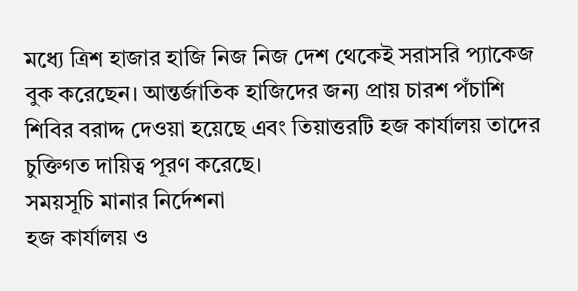মধ্যে ত্রিশ হাজার হাজি নিজ নিজ দেশ থেকেই সরাসরি প্যাকেজ বুক করেছেন। আন্তর্জাতিক হাজিদের জন্য প্রায় চারশ পঁচাশি শিবির বরাদ্দ দেওয়া হয়েছে এবং তিয়াত্তরটি হজ কার্যালয় তাদের চুক্তিগত দায়িত্ব পূরণ করেছে।
সময়সূচি মানার নির্দেশনা
হজ কার্যালয় ও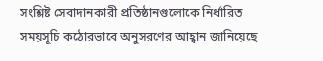সংশ্লিষ্ট সেবাদানকারী প্রতিষ্ঠানগুলোকে নির্ধারিত সময়সূচি কঠোরভাবে অনুসরণের আহ্বান জানিয়েছে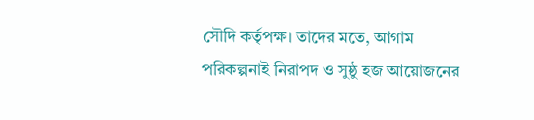সৌদি কর্তৃপক্ষ। তাদের মতে, আগাম পরিকল্পনাই নিরাপদ ও সুষ্ঠু হজ আয়োজনের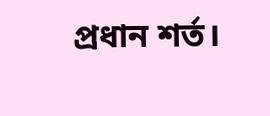প্রধান শর্ত।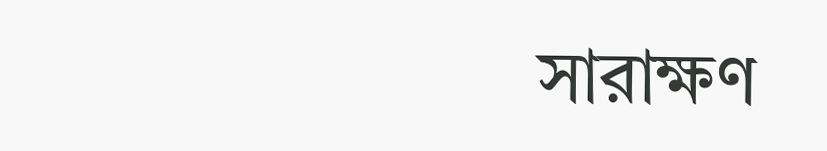সারাক্ষণ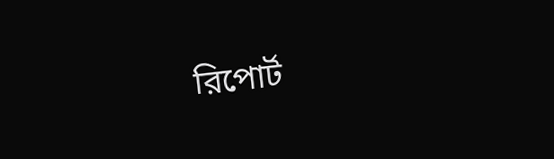রিপোর্ট